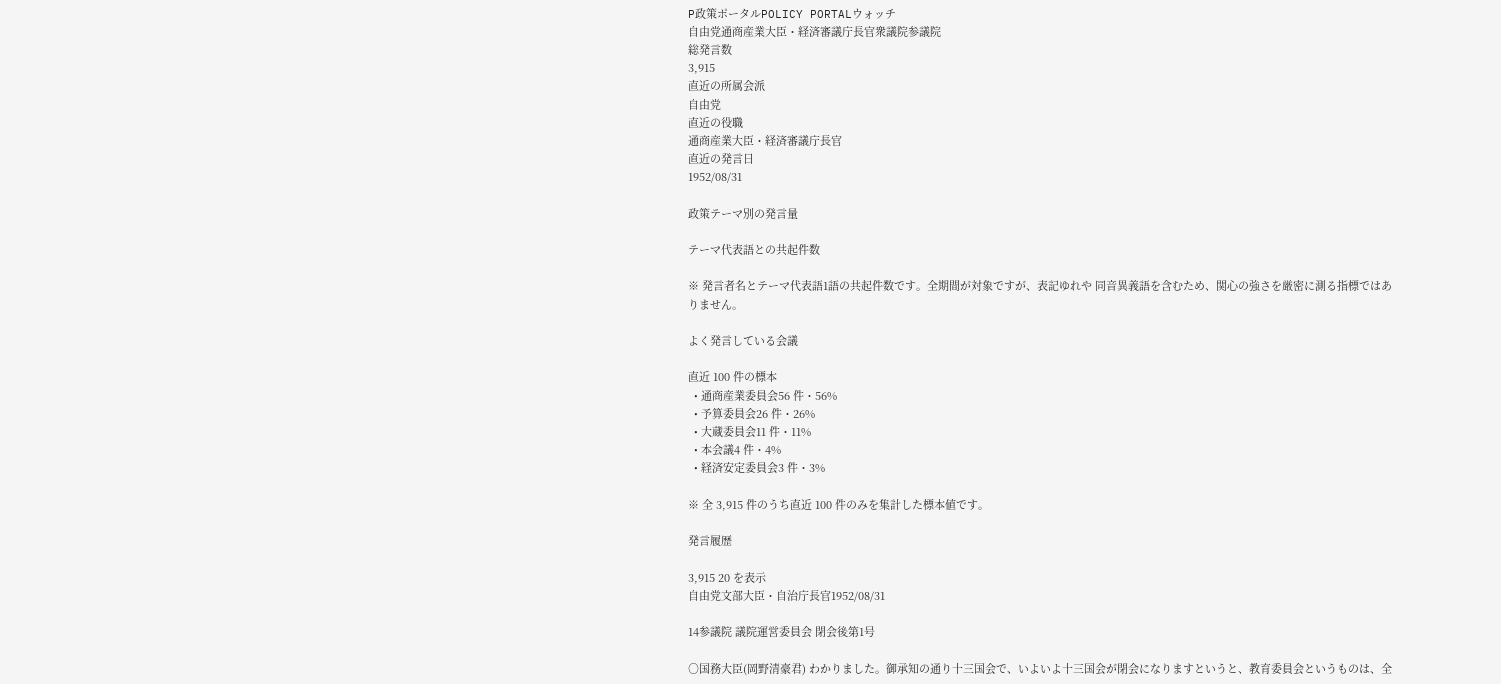P政策ポータルPOLICY PORTALウォッチ
自由党通商産業大臣・経済審議庁長官衆議院参議院
総発言数
3,915
直近の所属会派
自由党
直近の役職
通商産業大臣・経済審議庁長官
直近の発言日
1952/08/31

政策テーマ別の発言量

テーマ代表語との共起件数

※ 発言者名とテーマ代表語1語の共起件数です。全期間が対象ですが、表記ゆれや 同音異義語を含むため、関心の強さを厳密に測る指標ではありません。

よく発言している会議

直近 100 件の標本
  • 通商産業委員会56 件・56%
  • 予算委員会26 件・26%
  • 大蔵委員会11 件・11%
  • 本会議4 件・4%
  • 経済安定委員会3 件・3%

※ 全 3,915 件のうち直近 100 件のみを集計した標本値です。

発言履歴

3,915 20 を表示
自由党文部大臣・自治庁長官1952/08/31

14参議院 議院運営委員会 閉会後第1号

○国務大臣(岡野清豪君) わかりました。御承知の通り十三国会で、いよいよ十三国会が閉会になりますというと、教育委員会というものは、全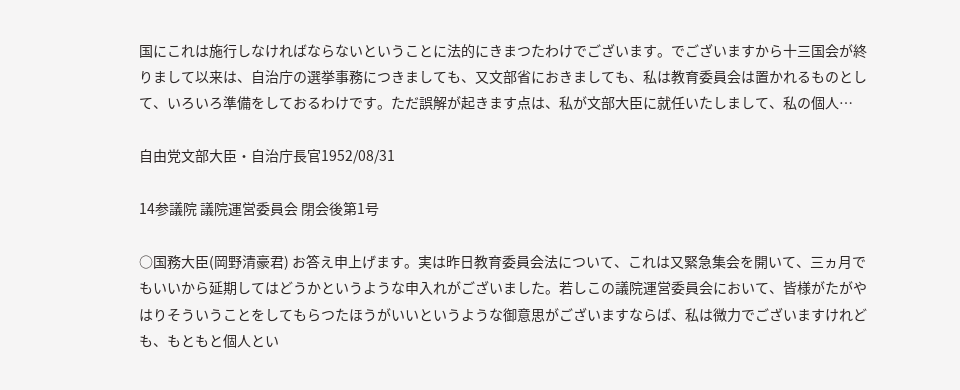国にこれは施行しなければならないということに法的にきまつたわけでございます。でございますから十三国会が終りまして以来は、自治庁の選挙事務につきましても、又文部省におきましても、私は教育委員会は置かれるものとして、いろいろ準備をしておるわけです。ただ誤解が起きます点は、私が文部大臣に就任いたしまして、私の個人…

自由党文部大臣・自治庁長官1952/08/31

14参議院 議院運営委員会 閉会後第1号

○国務大臣(岡野清豪君) お答え申上げます。実は昨日教育委員会法について、これは又緊急集会を開いて、三ヵ月でもいいから延期してはどうかというような申入れがございました。若しこの議院運営委員会において、皆様がたがやはりそういうことをしてもらつたほうがいいというような御意思がございますならば、私は微力でございますけれども、もともと個人とい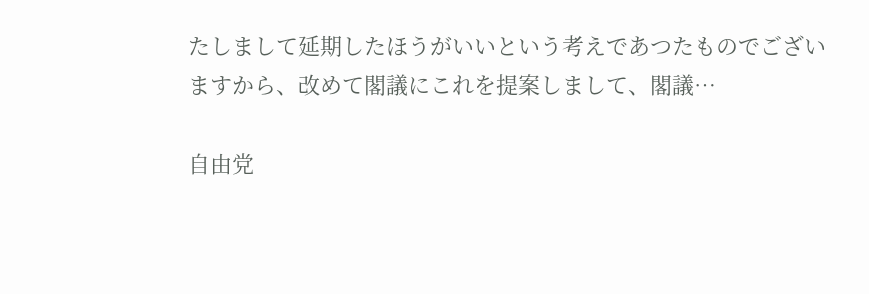たしまして延期したほうがいいという考えであつたものでございますから、改めて閣議にこれを提案しまして、閣議…

自由党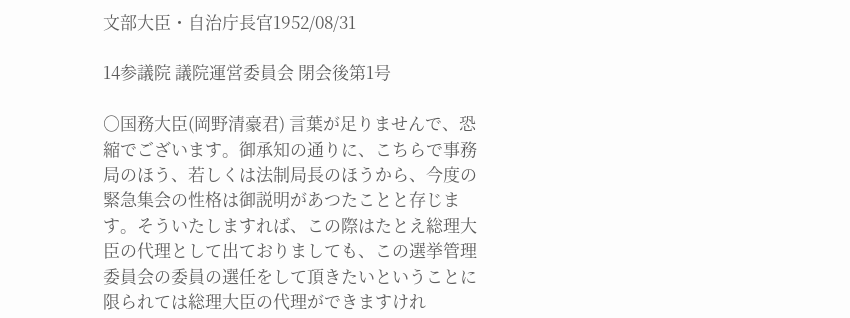文部大臣・自治庁長官1952/08/31

14参議院 議院運営委員会 閉会後第1号

○国務大臣(岡野清豪君) 言葉が足りませんで、恐縮でございます。御承知の通りに、こちらで事務局のほう、若しくは法制局長のほうから、今度の緊急集会の性格は御説明があつたことと存じます。そういたしますれば、この際はたとえ総理大臣の代理として出ておりましても、この選挙管理委員会の委員の選任をして頂きたいということに限られては総理大臣の代理ができますけれ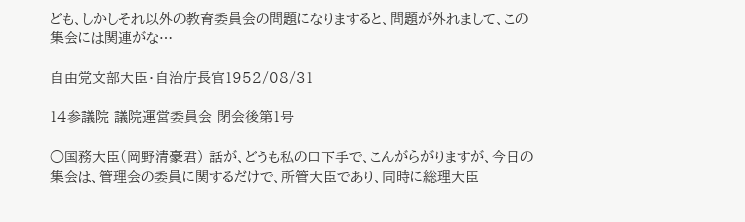ども、しかしそれ以外の教育委員会の問題になりますると、問題が外れまして、この集会には関連がな…

自由党文部大臣・自治庁長官1952/08/31

14参議院 議院運営委員会 閉会後第1号

○国務大臣(岡野清豪君) 話が、どうも私の口下手で、こんがらがりますが、今日の集会は、管理会の委員に関するだけで、所管大臣であり、同時に総理大臣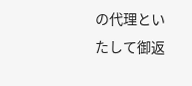の代理といたして御返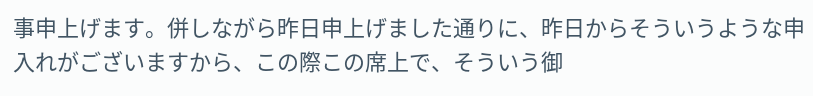事申上げます。併しながら昨日申上げました通りに、昨日からそういうような申入れがございますから、この際この席上で、そういう御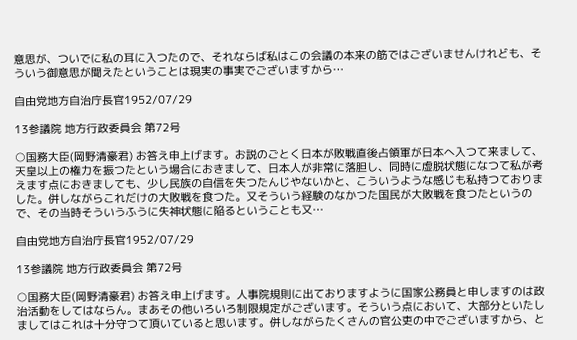意思が、ついでに私の耳に入つたので、それならば私はこの会議の本来の筋ではございませんけれども、そういう御意思が聞えたということは現実の事実でございますから…

自由党地方自治庁長官1952/07/29

13参議院 地方行政委員会 第72号

○国務大臣(岡野清豪君) お答え申上げます。お説のごとく日本が敗戦直後占領軍が日本へ入つて来まして、天皇以上の権力を振つたという場合におきまして、日本人が非常に落胆し、同時に虚脱状態になつて私が考えます点におきましても、少し民族の自信を失つたんじやないかと、こういうような感じも私持つておりました。併しながらこれだけの大敗戦を食つた。又そういう経験のなかつた国民が大敗戦を食つたというので、その当時そういうふうに失神状態に陥るということも又…

自由党地方自治庁長官1952/07/29

13参議院 地方行政委員会 第72号

○国務大臣(岡野清豪君) お答え申上げます。人事院規則に出ておりますように国家公務員と申しますのは政治活動をしてはならん。まあその他いろいろ制限規定がございます。そういう点において、大部分といたしましてはこれは十分守つて頂いていると思います。併しながらたくさんの官公吏の中でございますから、と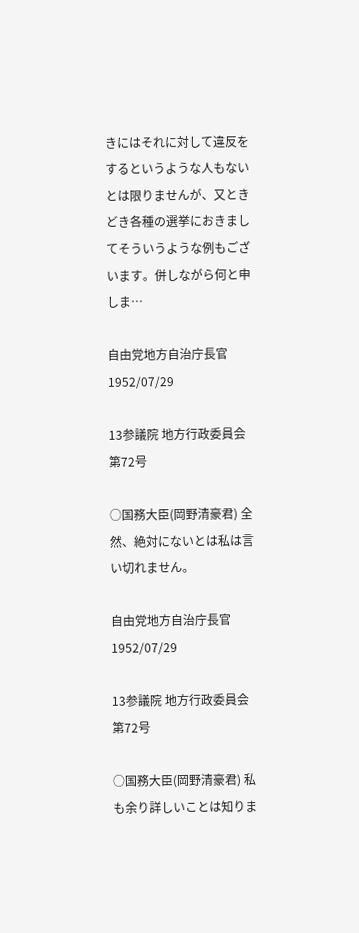きにはそれに対して違反をするというような人もないとは限りませんが、又ときどき各種の選挙におきましてそういうような例もございます。併しながら何と申しま…

自由党地方自治庁長官1952/07/29

13参議院 地方行政委員会 第72号

○国務大臣(岡野清豪君) 全然、絶対にないとは私は言い切れません。

自由党地方自治庁長官1952/07/29

13参議院 地方行政委員会 第72号

○国務大臣(岡野清豪君) 私も余り詳しいことは知りま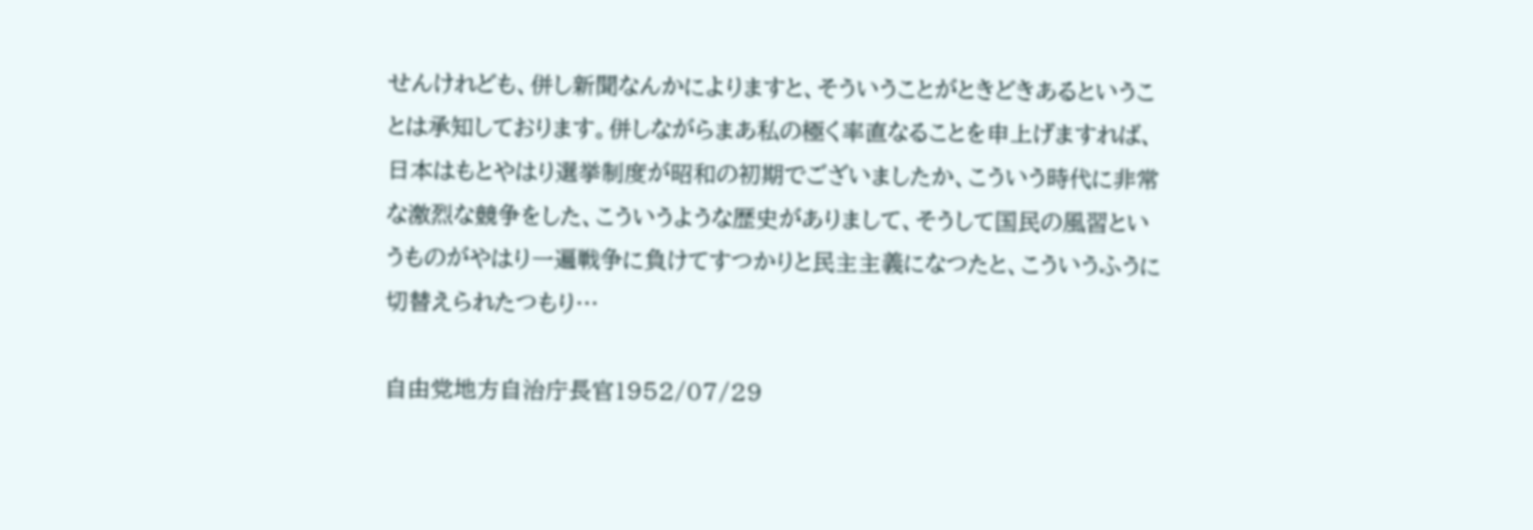せんけれども、併し新聞なんかによりますと、そういうことがときどきあるということは承知しております。併しながらまあ私の極く率直なることを申上げますれば、日本はもとやはり選挙制度が昭和の初期でございましたか、こういう時代に非常な激烈な競争をした、こういうような歴史がありまして、そうして国民の風習というものがやはり一遍戦争に負けてすつかりと民主主義になつたと、こういうふうに切替えられたつもり…

自由党地方自治庁長官1952/07/29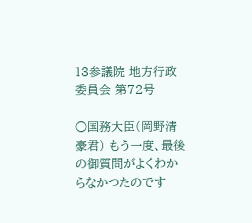13参議院 地方行政委員会 第72号

○国務大臣(岡野清豪君) もう一度、最後の御質問がよくわからなかつたのです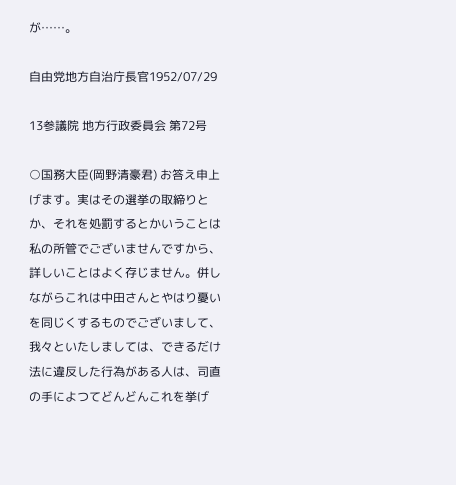が……。

自由党地方自治庁長官1952/07/29

13参議院 地方行政委員会 第72号

○国務大臣(岡野清豪君) お答え申上げます。実はその選挙の取締りとか、それを処罰するとかいうことは私の所管でございませんですから、詳しいことはよく存じません。併しながらこれは中田さんとやはり憂いを同じくするものでございまして、我々といたしましては、できるだけ法に違反した行為がある人は、司直の手によつてどんどんこれを挙げ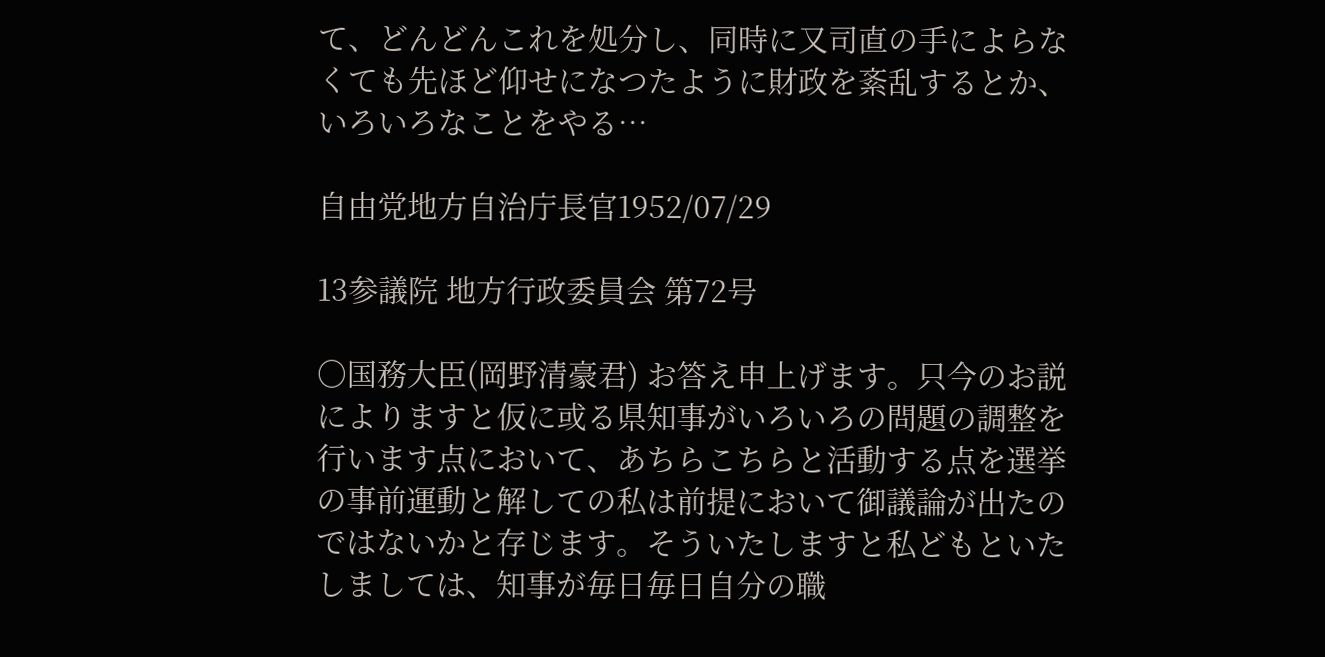て、どんどんこれを処分し、同時に又司直の手によらなくても先ほど仰せになつたように財政を紊乱するとか、いろいろなことをやる…

自由党地方自治庁長官1952/07/29

13参議院 地方行政委員会 第72号

○国務大臣(岡野清豪君) お答え申上げます。只今のお説によりますと仮に或る県知事がいろいろの問題の調整を行います点において、あちらこちらと活動する点を選挙の事前運動と解しての私は前提において御議論が出たのではないかと存じます。そういたしますと私どもといたしましては、知事が毎日毎日自分の職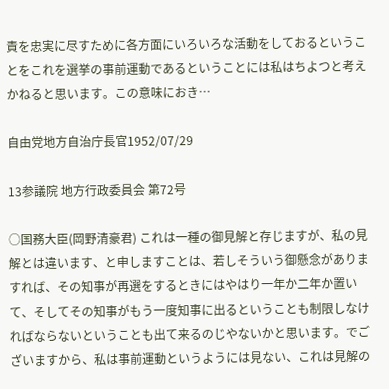責を忠実に尽すために各方面にいろいろな活動をしておるということをこれを選挙の事前運動であるということには私はちよつと考えかねると思います。この意味におき…

自由党地方自治庁長官1952/07/29

13参議院 地方行政委員会 第72号

○国務大臣(岡野清豪君) これは一種の御見解と存じますが、私の見解とは違います、と申しますことは、若しそういう御懸念がありますれば、その知事が再選をするときにはやはり一年か二年か置いて、そしてその知事がもう一度知事に出るということも制限しなければならないということも出て来るのじやないかと思います。でございますから、私は事前運動というようには見ない、これは見解の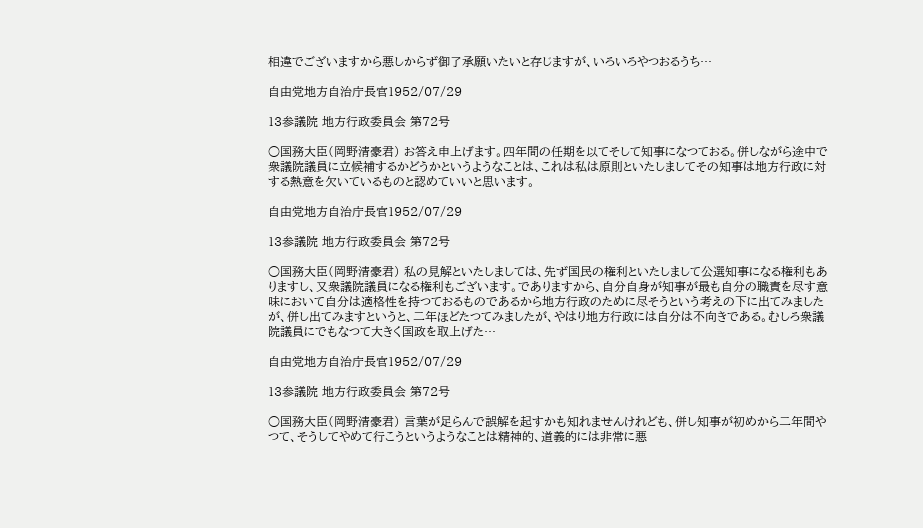相違でございますから悪しからず御了承願いたいと存じますが、いろいろやつおるうち…

自由党地方自治庁長官1952/07/29

13参議院 地方行政委員会 第72号

○国務大臣(岡野清豪君) お答え申上げます。四年間の任期を以てそして知事になつておる。併しながら途中で衆議院議員に立候補するかどうかというようなことは、これは私は原則といたしましてその知事は地方行政に対する熱意を欠いているものと認めていいと思います。

自由党地方自治庁長官1952/07/29

13参議院 地方行政委員会 第72号

○国務大臣(岡野清豪君) 私の見解といたしましては、先ず国民の権利といたしまして公選知事になる権利もありますし、又衆議院議員になる権利もございます。でありますから、自分自身が知事が最も自分の職責を尽す意味において自分は適格性を持つておるものであるから地方行政のために尽そうという考えの下に出てみましたが、併し出てみますというと、二年ほどたつてみましたが、やはり地方行政には自分は不向きである。むしろ衆議院議員にでもなつて大きく国政を取上げた…

自由党地方自治庁長官1952/07/29

13参議院 地方行政委員会 第72号

○国務大臣(岡野清豪君) 言葉が足らんで誤解を起すかも知れませんけれども、併し知事が初めから二年間やつて、そうしてやめて行こうというようなことは精神的、道義的には非常に悪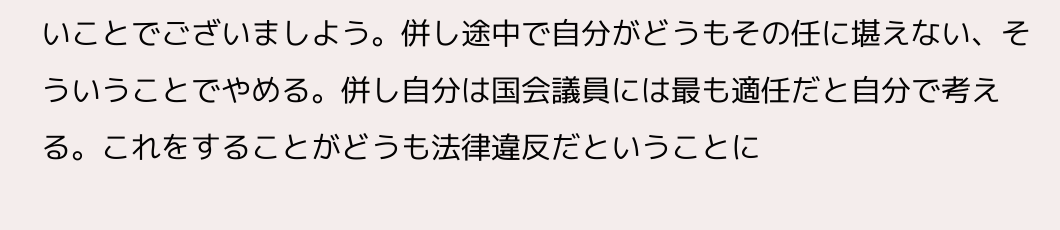いことでございましよう。併し途中で自分がどうもその任に堪えない、そういうことでやめる。併し自分は国会議員には最も適任だと自分で考える。これをすることがどうも法律違反だということに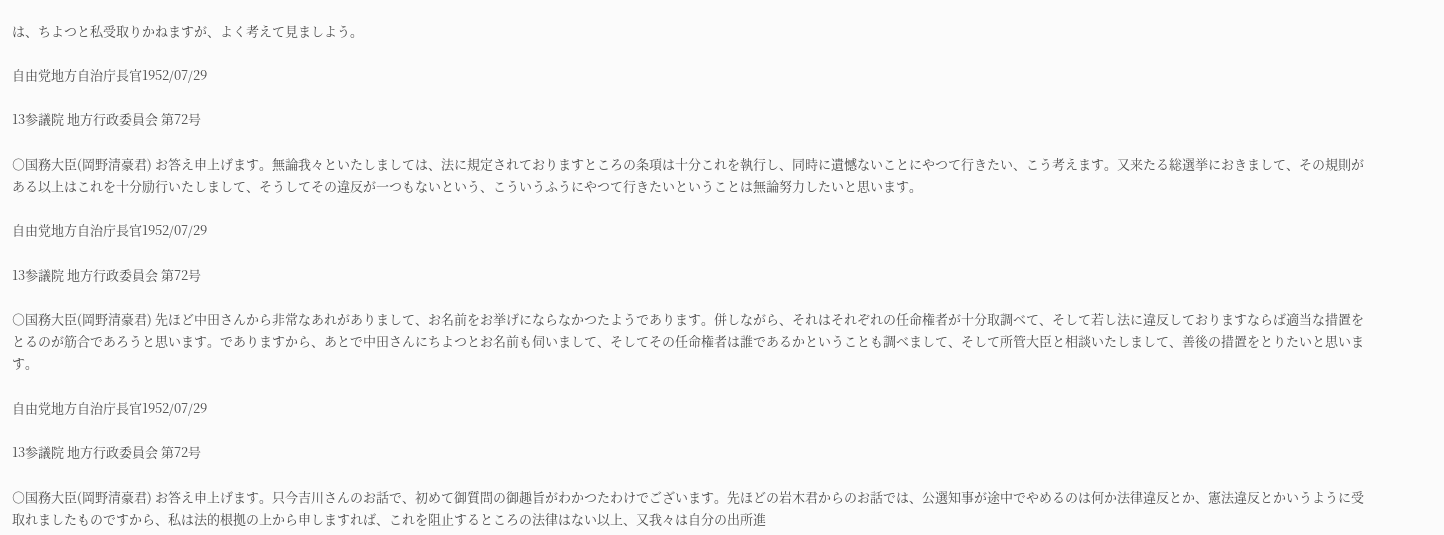は、ちよつと私受取りかねますが、よく考えて見ましよう。

自由党地方自治庁長官1952/07/29

13参議院 地方行政委員会 第72号

○国務大臣(岡野清豪君) お答え申上げます。無論我々といたしましては、法に規定されておりますところの条項は十分これを執行し、同時に遺憾ないことにやつて行きたい、こう考えます。又来たる総選挙におきまして、その規則がある以上はこれを十分励行いたしまして、そうしてその違反が一つもないという、こういうふうにやつて行きたいということは無論努力したいと思います。

自由党地方自治庁長官1952/07/29

13参議院 地方行政委員会 第72号

○国務大臣(岡野清豪君) 先ほど中田さんから非常なあれがありまして、お名前をお挙げにならなかつたようであります。併しながら、それはそれぞれの任命権者が十分取調べて、そして若し法に違反しておりますならば適当な措置をとるのが筋合であろうと思います。でありますから、あとで中田さんにちよつとお名前も伺いまして、そしてその任命権者は誰であるかということも調べまして、そして所管大臣と相談いたしまして、善後の措置をとりたいと思います。

自由党地方自治庁長官1952/07/29

13参議院 地方行政委員会 第72号

○国務大臣(岡野清豪君) お答え申上げます。只今吉川さんのお話で、初めて御質問の御趣旨がわかつたわけでございます。先ほどの岩木君からのお話では、公選知事が途中でやめるのは何か法律違反とか、憲法違反とかいうように受取れましたものですから、私は法的根拠の上から申しますれば、これを阻止するところの法律はない以上、又我々は自分の出所進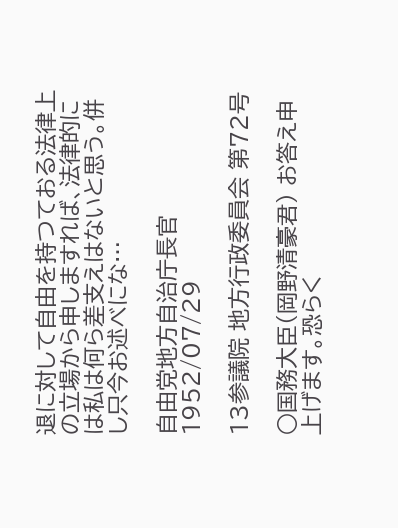退に対して自由を持つておる法律上の立場から申しますれば、法律的には私は何ら差支えはないと思う。併し只今お述べにな…

自由党地方自治庁長官1952/07/29

13参議院 地方行政委員会 第72号

○国務大臣(岡野清豪君) お答え申上げます。恐らく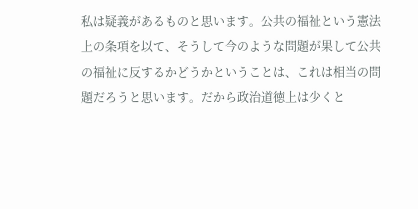私は疑義があるものと思います。公共の福祉という憲法上の条項を以て、そうして今のような問題が果して公共の福祉に反するかどうかということは、これは相当の問題だろうと思います。だから政治道徳上は少くと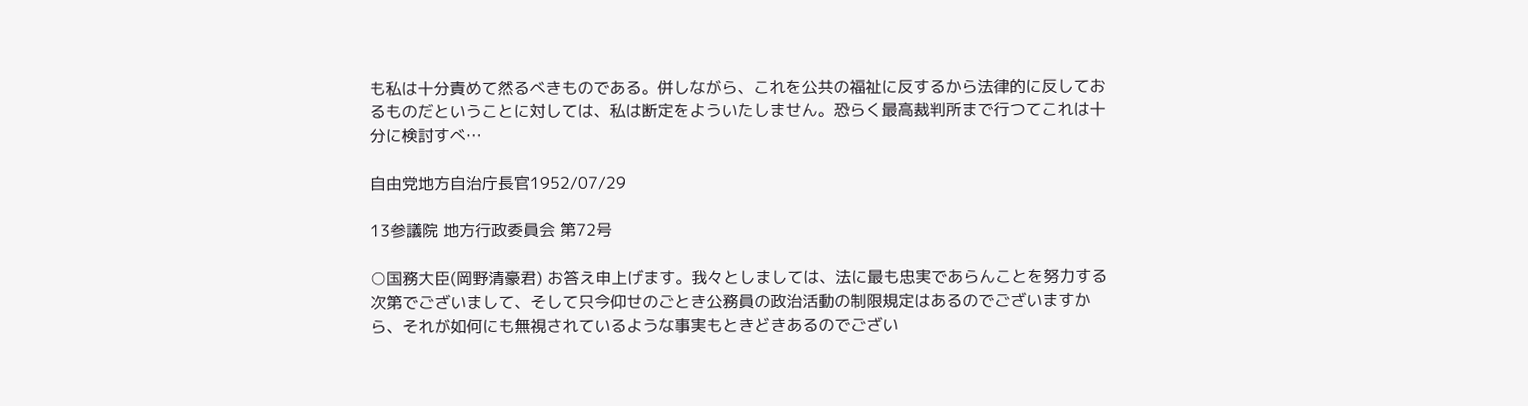も私は十分責めて然るべきものである。併しながら、これを公共の福祉に反するから法律的に反しておるものだということに対しては、私は断定をよういたしません。恐らく最高裁判所まで行つてこれは十分に検討すべ…

自由党地方自治庁長官1952/07/29

13参議院 地方行政委員会 第72号

○国務大臣(岡野清豪君) お答え申上げます。我々としましては、法に最も忠実であらんことを努力する次第でございまして、そして只今仰せのごとき公務員の政治活動の制限規定はあるのでございますから、それが如何にも無視されているような事実もときどきあるのでござい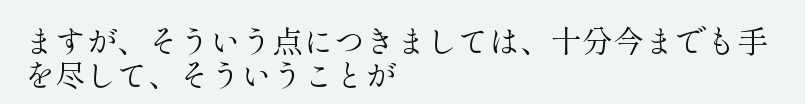ますが、そういう点につきましては、十分今までも手を尽して、そういうことが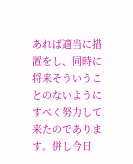あれば適当に措置をし、同時に将来そういうことのないようにすべく努力して来たのであります。併し今日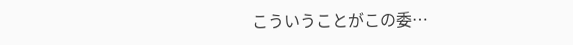こういうことがこの委…